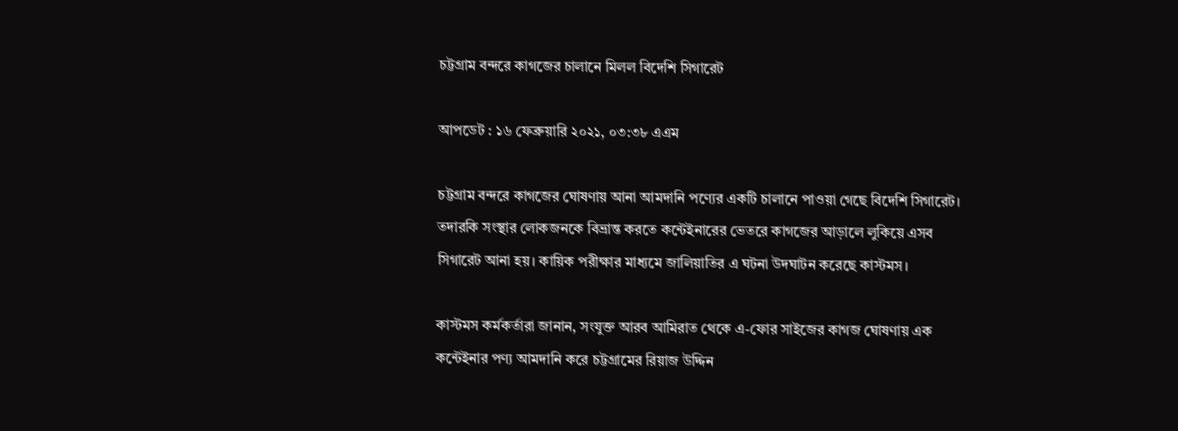চট্টগ্রাম বন্দরে কাগজের চালানে মিলল বিদেশি সিগারেট

আপডেট : ১৬ ফেব্রুয়ারি ২০২১, ০৩:৩৮ এএম

চট্টগ্রাম বন্দরে কাগজের ঘোষণায় আনা আমদানি পণ্যের একটি চালানে পাওয়া গেছে বিদেশি সিগারেট। তদারকি সংস্থার লোকজনকে বিভ্রান্ত করতে কন্টেইনারের ভেতরে কাগজের আড়ালে লুকিয়ে এসব সিগারেট আনা হয়। কায়িক পরীক্ষার মাধ্যমে জালিয়াতির এ ঘটনা উদঘাটন করেছে কাস্টমস।

কাস্টমস কর্মকর্তারা জানান, সংযুক্ত আরব আমিরাত থেকে এ-ফোর সাইজের কাগজ ঘোষণায় এক কন্টেইনার পণ্য আমদানি করে চট্টগ্রামের রিয়াজ উদ্দিন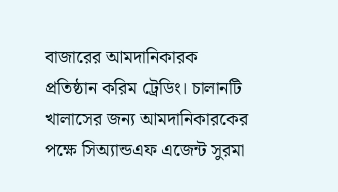বাজারের আমদানিকারক প্রতিষ্ঠান করিম ট্রেডিং। চালানটি খালাসের জন্য আমদানিকারকের পক্ষে সিঅ্যান্ডএফ এজেন্ট সুরমা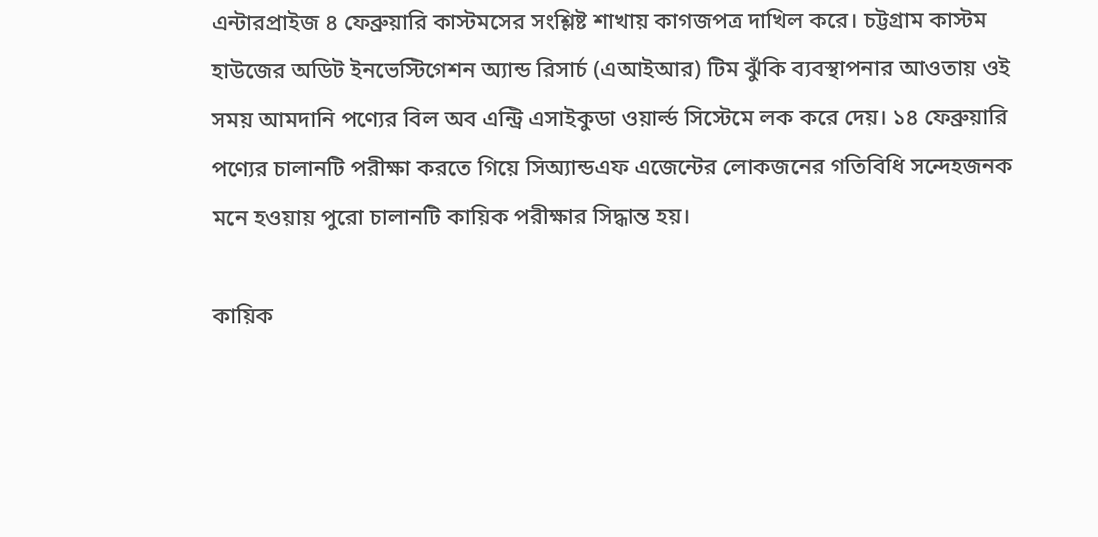এন্টারপ্রাইজ ৪ ফেব্রুয়ারি কাস্টমসের সংশ্লিষ্ট শাখায় কাগজপত্র দাখিল করে। চট্টগ্রাম কাস্টম হাউজের অডিট ইনভেস্টিগেশন অ্যান্ড রিসার্চ (এআইআর) টিম ঝুঁকি ব্যবস্থাপনার আওতায় ওই সময় আমদানি পণ্যের বিল অব এন্ট্রি এসাইকুডা ওয়ার্ল্ড সিস্টেমে লক করে দেয়। ১৪ ফেব্রুয়ারি পণ্যের চালানটি পরীক্ষা করতে গিয়ে সিঅ্যান্ডএফ এজেন্টের লোকজনের গতিবিধি সন্দেহজনক মনে হওয়ায় পুরো চালানটি কায়িক পরীক্ষার সিদ্ধান্ত হয়।

কায়িক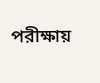পরীক্ষায়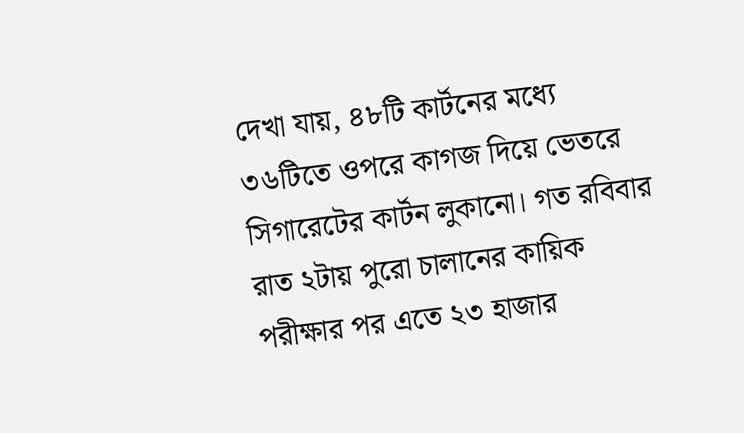দেখা যায়, ৪৮টি কার্টনের মধ্যে ৩৬টিতে ওপরে কাগজ দিয়ে ভেতরে সিগারেটের কার্টন লুকানো। গত রবিবার রাত ২টায় পুরো চালানের কায়িক পরীক্ষার পর এতে ২৩ হাজার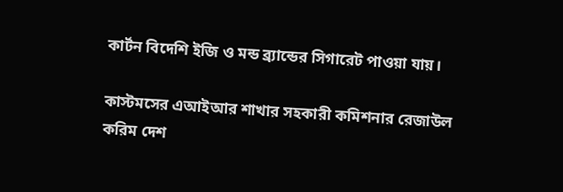কার্টন বিদেশি ইজি ও মন্ড ব্র্যান্ডের সিগারেট পাওয়া যায়।

কাস্টমসের এআইআর শাখার সহকারী কমিশনার রেজাউল করিম দেশ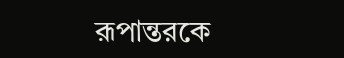রূপান্তরকে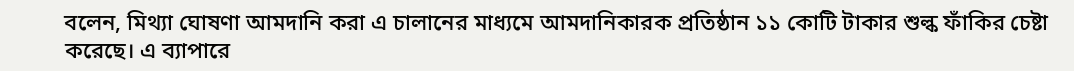বলেন, মিথ্যা ঘোষণা আমদানি করা এ চালানের মাধ্যমে আমদানিকারক প্রতিষ্ঠান ১১ কোটি টাকার শুল্ক ফাঁকির চেষ্টা করেছে। এ ব্যাপারে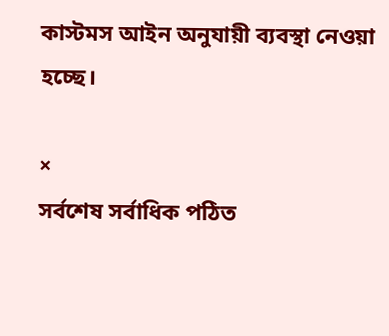কাস্টমস আইন অনুযায়ী ব্যবস্থা নেওয়া হচ্ছে।

×
সর্বশেষ সর্বাধিক পঠিত